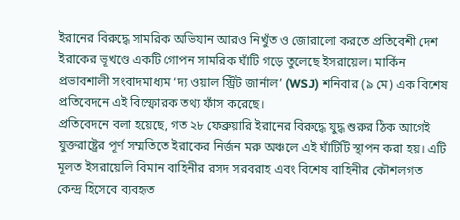ইরানের বিরুদ্ধে সামরিক অভিযান আরও নিখুঁত ও জোরালো করতে প্রতিবেশী দেশ ইরাকের ভূখণ্ডে একটি গোপন সামরিক ঘাঁটি গড়ে তুলেছে ইসরায়েল। মার্কিন প্রভাবশালী সংবাদমাধ্যম ‘দ্য ওয়াল স্ট্রিট জার্নাল’ (WSJ) শনিবার (৯ মে) এক বিশেষ প্রতিবেদনে এই বিস্ফোরক তথ্য ফাঁস করেছে।
প্রতিবেদনে বলা হয়েছে, গত ২৮ ফেব্রুয়ারি ইরানের বিরুদ্ধে যুদ্ধ শুরুর ঠিক আগেই যুক্তরাষ্ট্রের পূর্ণ সম্মতিতে ইরাকের নির্জন মরু অঞ্চলে এই ঘাঁটিটি স্থাপন করা হয়। এটি মূলত ইসরায়েলি বিমান বাহিনীর রসদ সরবরাহ এবং বিশেষ বাহিনীর কৌশলগত কেন্দ্র হিসেবে ব্যবহৃত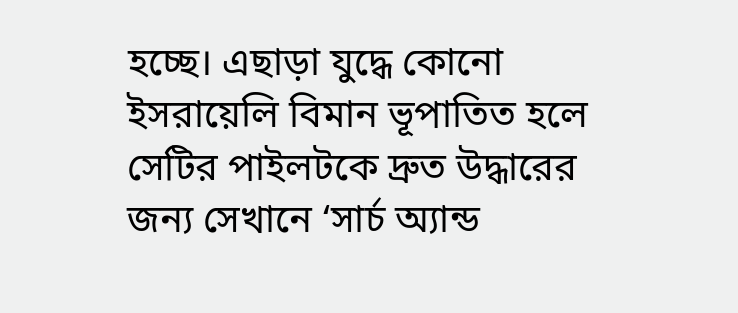হচ্ছে। এছাড়া যুদ্ধে কোনো ইসরায়েলি বিমান ভূপাতিত হলে সেটির পাইলটকে দ্রুত উদ্ধারের জন্য সেখানে ‘সার্চ অ্যান্ড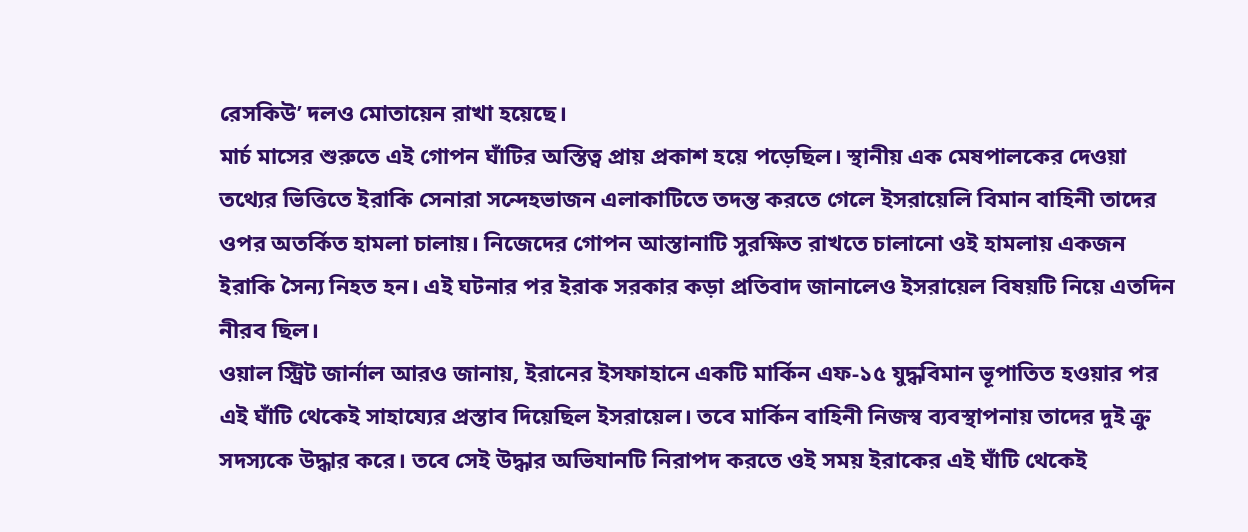রেসকিউ’ দলও মোতায়েন রাখা হয়েছে।
মার্চ মাসের শুরুতে এই গোপন ঘাঁটির অস্তিত্ব প্রায় প্রকাশ হয়ে পড়েছিল। স্থানীয় এক মেষপালকের দেওয়া তথ্যের ভিত্তিতে ইরাকি সেনারা সন্দেহভাজন এলাকাটিতে তদন্ত করতে গেলে ইসরায়েলি বিমান বাহিনী তাদের ওপর অতর্কিত হামলা চালায়। নিজেদের গোপন আস্তানাটি সুরক্ষিত রাখতে চালানো ওই হামলায় একজন ইরাকি সৈন্য নিহত হন। এই ঘটনার পর ইরাক সরকার কড়া প্রতিবাদ জানালেও ইসরায়েল বিষয়টি নিয়ে এতদিন নীরব ছিল।
ওয়াল স্ট্রিট জার্নাল আরও জানায়, ইরানের ইসফাহানে একটি মার্কিন এফ-১৫ যুদ্ধবিমান ভূপাতিত হওয়ার পর এই ঘাঁটি থেকেই সাহায্যের প্রস্তাব দিয়েছিল ইসরায়েল। তবে মার্কিন বাহিনী নিজস্ব ব্যবস্থাপনায় তাদের দুই ক্রু সদস্যকে উদ্ধার করে। তবে সেই উদ্ধার অভিযানটি নিরাপদ করতে ওই সময় ইরাকের এই ঘাঁটি থেকেই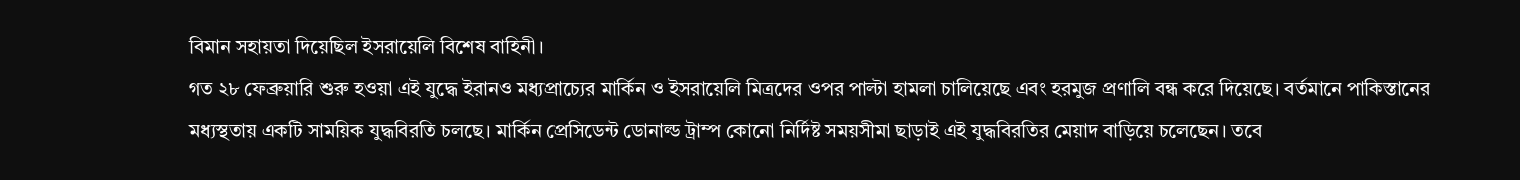বিমান সহায়তা দিয়েছিল ইসরায়েলি বিশেষ বাহিনী।
গত ২৮ ফেব্রুয়ারি শুরু হওয়া এই যুদ্ধে ইরানও মধ্যপ্রাচ্যের মার্কিন ও ইসরায়েলি মিত্রদের ওপর পাল্টা হামলা চালিয়েছে এবং হরমুজ প্রণালি বন্ধ করে দিয়েছে। বর্তমানে পাকিস্তানের মধ্যস্থতায় একটি সাময়িক যুদ্ধবিরতি চলছে। মার্কিন প্রেসিডেন্ট ডোনাল্ড ট্রাম্প কোনো নির্দিষ্ট সময়সীমা ছাড়াই এই যুদ্ধবিরতির মেয়াদ বাড়িয়ে চলেছেন। তবে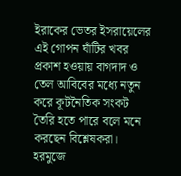ইরাকের ভেতর ইসরায়েলের এই গোপন ঘাঁটির খবর প্রকাশ হওয়ায় বাগদাদ ও তেল আবিবের মধ্যে নতুন করে কূটনৈতিক সংকট তৈরি হতে পারে বলে মনে করছেন বিশ্লেষকরা।
হরমুজে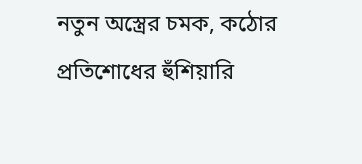নতুন অস্ত্রের চমক, কঠোর প্রতিশোধের হুঁশিয়ারি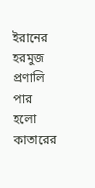ইরানের
হরমুজ প্রণালি পার হলো কাতারের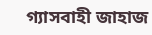গ্যাসবাহী জাহাজ